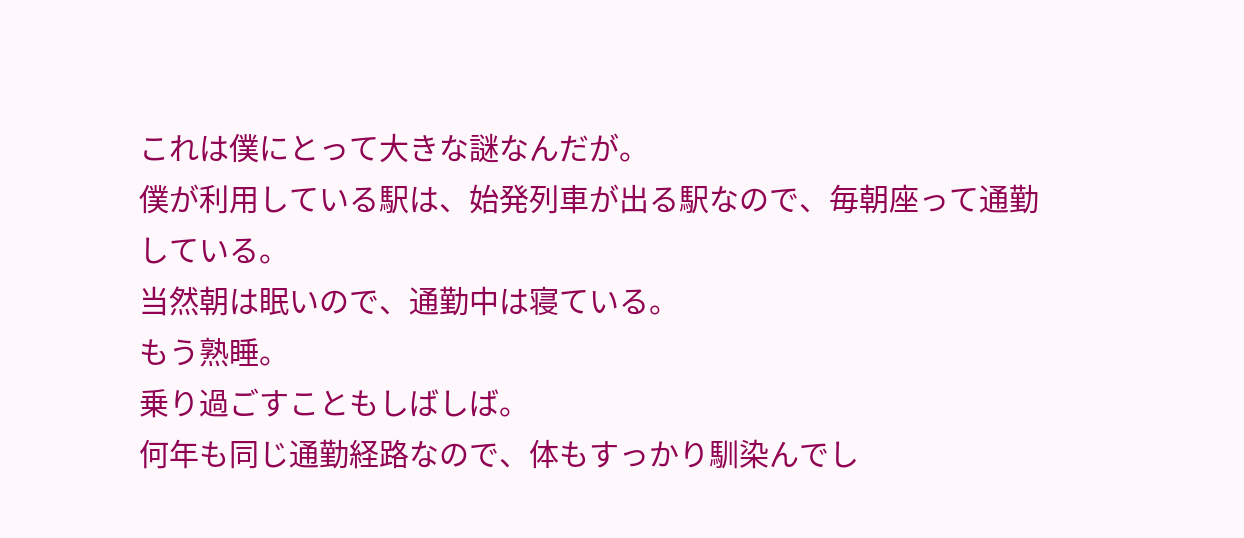これは僕にとって大きな謎なんだが。
僕が利用している駅は、始発列車が出る駅なので、毎朝座って通勤している。
当然朝は眠いので、通勤中は寝ている。
もう熟睡。
乗り過ごすこともしばしば。
何年も同じ通勤経路なので、体もすっかり馴染んでし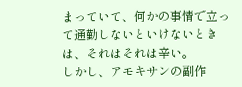まっていて、何かの事情で立って通勤しないといけないときは、それはそれは辛い。
しかし、アモキサンの副作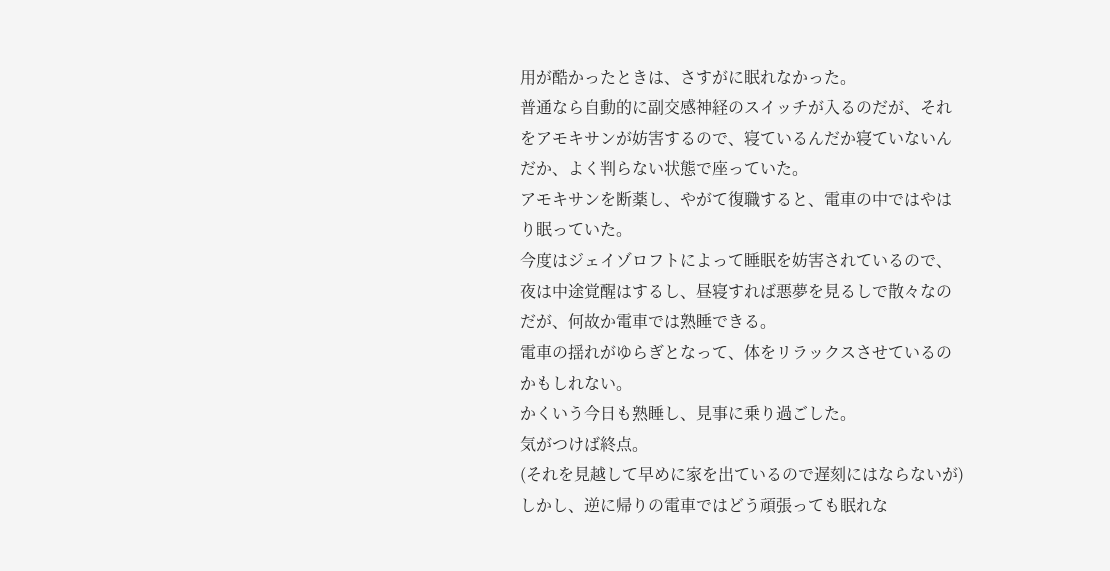用が酷かったときは、さすがに眠れなかった。
普通なら自動的に副交感神経のスイッチが入るのだが、それをアモキサンが妨害するので、寝ているんだか寝ていないんだか、よく判らない状態で座っていた。
アモキサンを断薬し、やがて復職すると、電車の中ではやはり眠っていた。
今度はジェイゾロフトによって睡眠を妨害されているので、夜は中途覚醒はするし、昼寝すれば悪夢を見るしで散々なのだが、何故か電車では熟睡できる。
電車の揺れがゆらぎとなって、体をリラックスさせているのかもしれない。
かくいう今日も熟睡し、見事に乗り過ごした。
気がつけば終点。
(それを見越して早めに家を出ているので遅刻にはならないが)
しかし、逆に帰りの電車ではどう頑張っても眠れな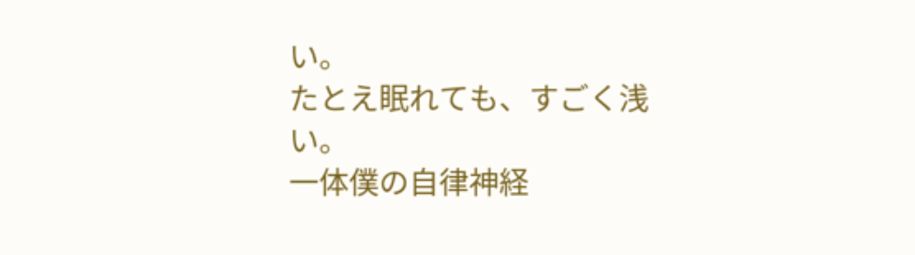い。
たとえ眠れても、すごく浅い。
一体僕の自律神経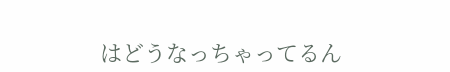はどうなっちゃってるん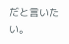だと言いたい。